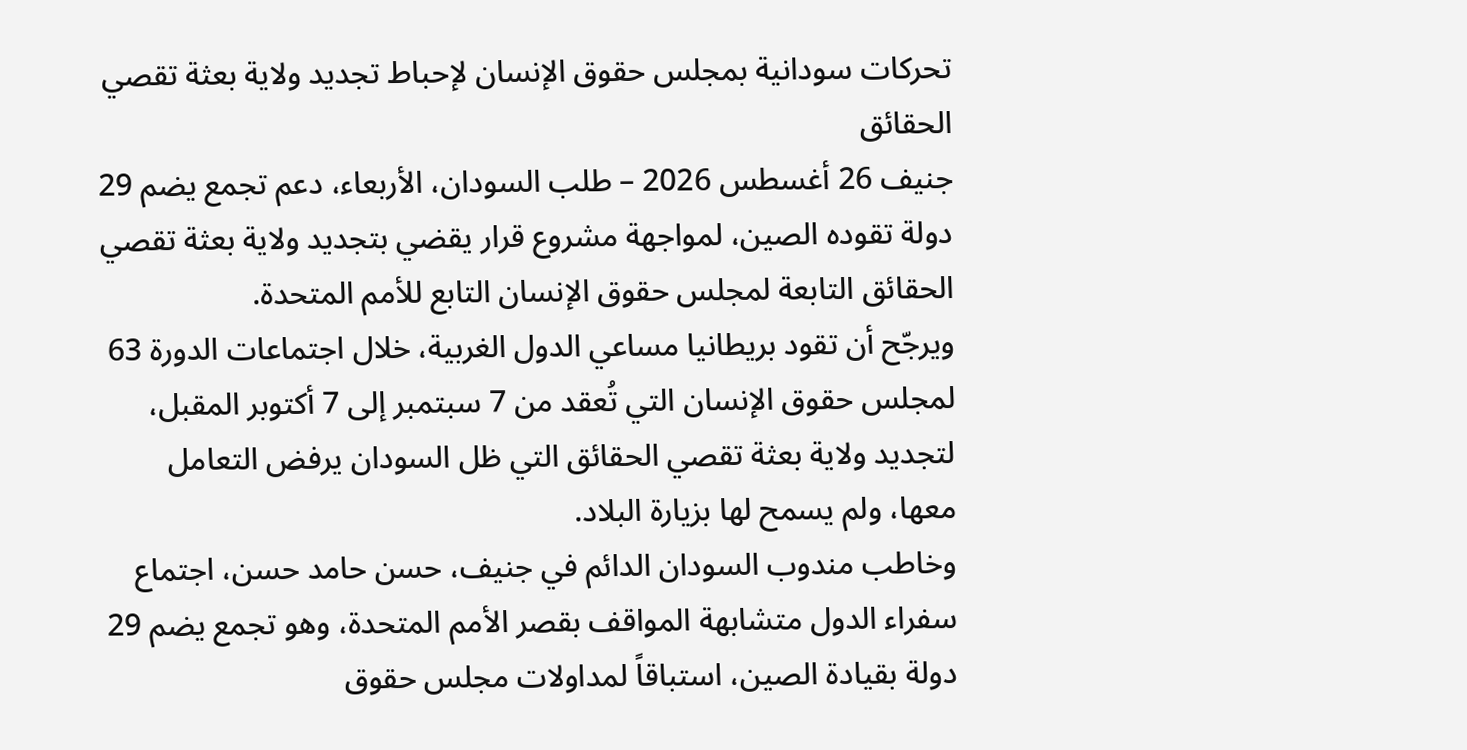تحركات سودانية بمجلس حقوق الإنسان لإحباط تجديد ولاية بعثة تقصي الحقائق
جنيف 26 أغسطس 2026 – طلب السودان، الأربعاء، دعم تجمع يضم 29 دولة تقوده الصين، لمواجهة مشروع قرار يقضي بتجديد ولاية بعثة تقصي الحقائق التابعة لمجلس حقوق الإنسان التابع للأمم المتحدة.
ويرجّح أن تقود بريطانيا مساعي الدول الغربية، خلال اجتماعات الدورة 63 لمجلس حقوق الإنسان التي تُعقد من 7 سبتمبر إلى 7 أكتوبر المقبل، لتجديد ولاية بعثة تقصي الحقائق التي ظل السودان يرفض التعامل معها، ولم يسمح لها بزيارة البلاد.
وخاطب مندوب السودان الدائم في جنيف، حسن حامد حسن، اجتماع سفراء الدول متشابهة المواقف بقصر الأمم المتحدة، وهو تجمع يضم 29 دولة بقيادة الصين، استباقاً لمداولات مجلس حقوق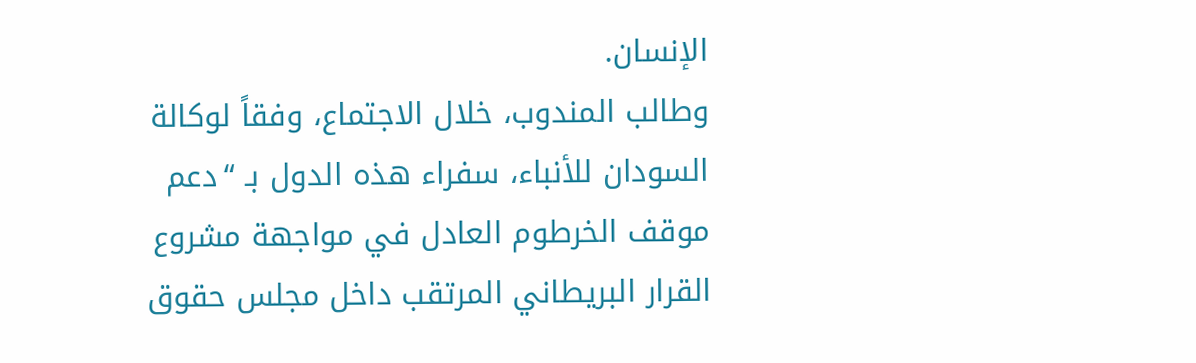الإنسان.
وطالب المندوب، خلال الاجتماع، وفقاً لوكالة السودان للأنباء، سفراء هذه الدول بـ “دعم موقف الخرطوم العادل في مواجهة مشروع القرار البريطاني المرتقب داخل مجلس حقوق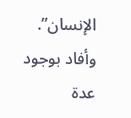الإنسان”.
وأفاد بوجود عدة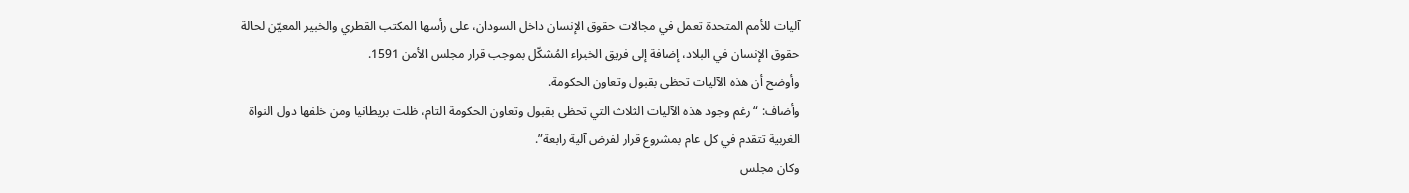آليات للأمم المتحدة تعمل في مجالات حقوق الإنسان داخل السودان، على رأسها المكتب القطري والخبير المعيّن لحالة حقوق الإنسان في البلاد، إضافة إلى فريق الخبراء المُشكّل بموجب قرار مجلس الأمن 1591.
وأوضح أن هذه الآليات تحظى بقبول وتعاون الحكومة.
وأضاف: “رغم وجود هذه الآليات الثلاث التي تحظى بقبول وتعاون الحكومة التام، ظلت بريطانيا ومن خلفها دول النواة الغربية تتقدم في كل عام بمشروع قرار لفرض آلية رابعة”.
وكان مجلس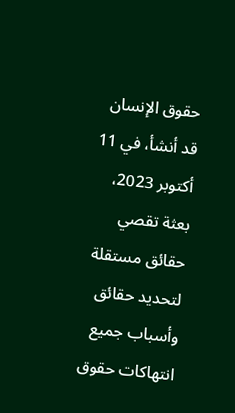حقوق الإنسان قد أنشأ، في 11 أكتوبر 2023، بعثة تقصي حقائق مستقلة لتحديد حقائق وأسباب جميع انتهاكات حقوق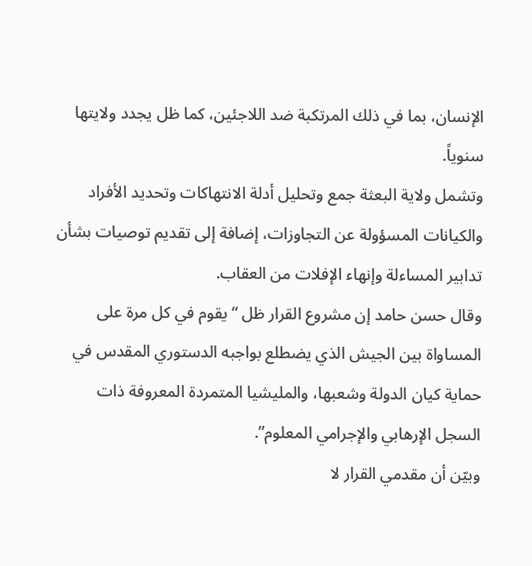الإنسان، بما في ذلك المرتكبة ضد اللاجئين، كما ظل يجدد ولايتها سنوياً.
وتشمل ولاية البعثة جمع وتحليل أدلة الانتهاكات وتحديد الأفراد والكيانات المسؤولة عن التجاوزات، إضافة إلى تقديم توصيات بشأن تدابير المساءلة وإنهاء الإفلات من العقاب.
وقال حسن حامد إن مشروع القرار ظل “يقوم في كل مرة على المساواة بين الجيش الذي يضطلع بواجبه الدستوري المقدس في حماية كيان الدولة وشعبها، والمليشيا المتمردة المعروفة ذات السجل الإرهابي والإجرامي المعلوم”.
وبيّن أن مقدمي القرار لا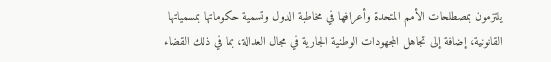يلتزمون بمصطلحات الأمم المتحدة وأعرافها في مخاطبة الدول وتسمية حكوماتها بمسمياتها القانونية، إضافة إلى تجاهل المجهودات الوطنية الجارية في مجال العدالة، بما في ذلك القضاء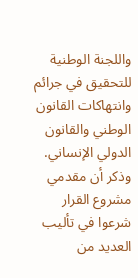واللجنة الوطنية للتحقيق في جرائم وانتهاكات القانون الوطني والقانون الدولي الإنساني.
وذكر أن مقدمي مشروع القرار شرعوا في تأليب العديد من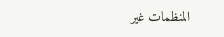المنظمات غير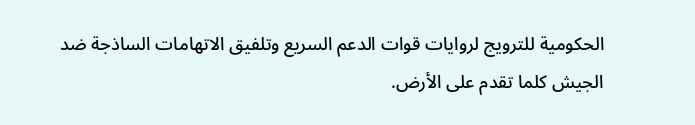الحكومية للترويج لروايات قوات الدعم السريع وتلفيق الاتهامات الساذجة ضد الجيش كلما تقدم على الأرض.